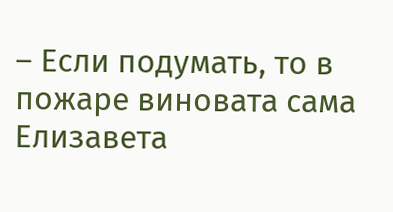– Если подумать, то в пожаре виновата сама Елизавета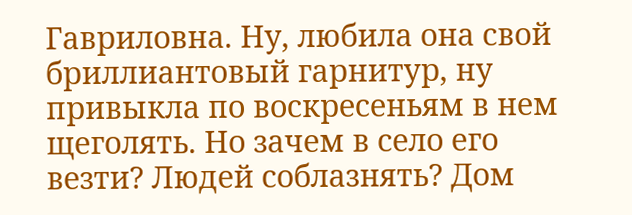Гавриловна. Ну, любила она свой бриллиантовый гарнитур, ну привыкла по воскресеньям в нем щеголять. Но зачем в село его везти? Людей соблазнять? Дом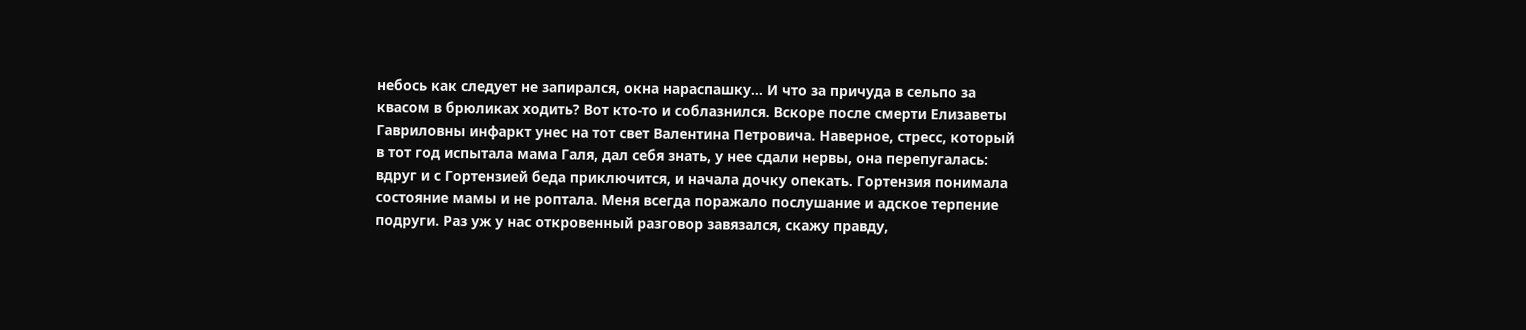небось как следует не запирался, окна нараспашку… И что за причуда в сельпо за квасом в брюликах ходить? Вот кто-то и соблазнился. Вскоре после смерти Елизаветы Гавриловны инфаркт унес на тот свет Валентина Петровича. Наверное, стресс, который в тот год испытала мама Галя, дал себя знать, у нее сдали нервы, она перепугалась: вдруг и с Гортензией беда приключится, и начала дочку опекать. Гортензия понимала состояние мамы и не роптала. Меня всегда поражало послушание и адское терпение подруги. Раз уж у нас откровенный разговор завязался, скажу правду,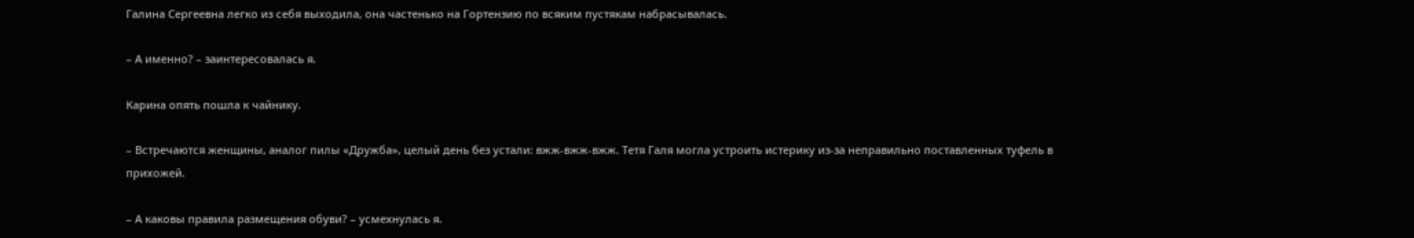Галина Сергеевна легко из себя выходила, она частенько на Гортензию по всяким пустякам набрасывалась.

– А именно? – заинтересовалась я.

Карина опять пошла к чайнику.

– Встречаются женщины, аналог пилы «Дружба», целый день без устали: вжж-вжж-вжж. Тетя Галя могла устроить истерику из-за неправильно поставленных туфель в прихожей.

– А каковы правила размещения обуви? – усмехнулась я.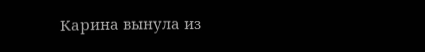Карина вынула из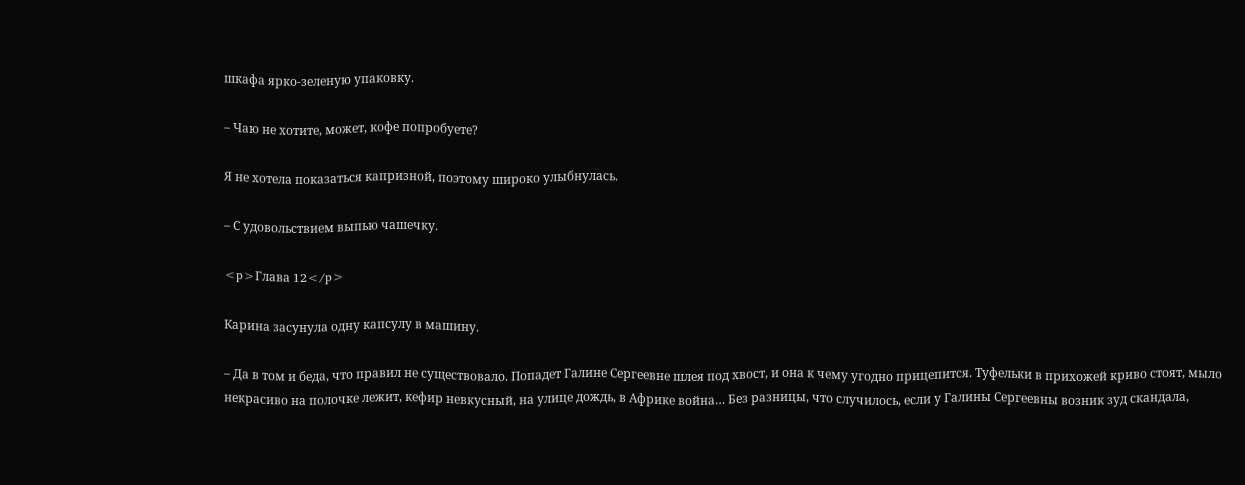шкафа ярко-зеленую упаковку.

– Чаю не хотите, может, кофе попробуете?

Я не хотела показаться капризной, поэтому широко улыбнулась.

– С удовольствием выпью чашечку.

<p>Глава 12</p>

Карина засунула одну капсулу в машину.

– Да в том и беда, что правил не существовало. Попадет Галине Сергеевне шлея под хвост, и она к чему угодно прицепится. Туфельки в прихожей криво стоят, мыло некрасиво на полочке лежит, кефир невкусный, на улице дождь, в Африке война… Без разницы, что случилось, если у Галины Сергеевны возник зуд скандала,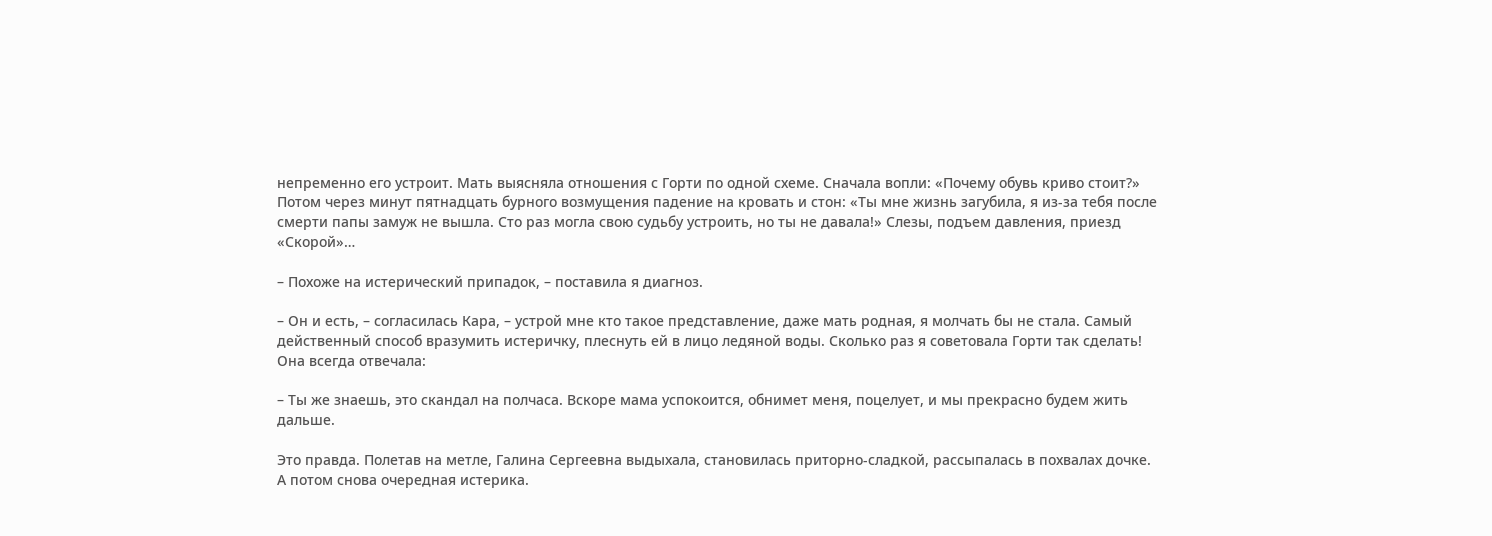непременно его устроит. Мать выясняла отношения с Горти по одной схеме. Сначала вопли: «Почему обувь криво стоит?» Потом через минут пятнадцать бурного возмущения падение на кровать и стон: «Ты мне жизнь загубила, я из-за тебя после смерти папы замуж не вышла. Сто раз могла свою судьбу устроить, но ты не давала!» Слезы, подъем давления, приезд «Скорой»…

– Похоже на истерический припадок, – поставила я диагноз.

– Он и есть, – согласилась Кара, – устрой мне кто такое представление, даже мать родная, я молчать бы не стала. Самый действенный способ вразумить истеричку, плеснуть ей в лицо ледяной воды. Сколько раз я советовала Горти так сделать! Она всегда отвечала:

– Ты же знаешь, это скандал на полчаса. Вскоре мама успокоится, обнимет меня, поцелует, и мы прекрасно будем жить дальше.

Это правда. Полетав на метле, Галина Сергеевна выдыхала, становилась приторно-сладкой, рассыпалась в похвалах дочке. А потом снова очередная истерика.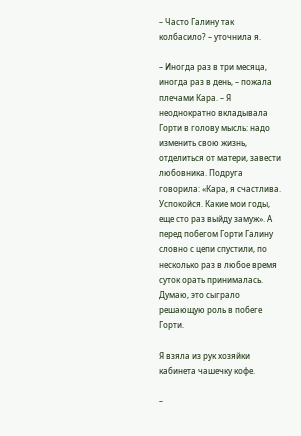– Часто Галину так колбасило? – уточнила я.

– Иногда раз в три месяца, иногда раз в день, – пожала плечами Кара. – Я неоднократно вкладывала Горти в голову мысль: надо изменить свою жизнь, отделиться от матери, завести любовника. Подруга говорила: «Кара, я счастлива. Успокойся. Какие мои годы, еще сто раз выйду замуж». А перед побегом Горти Галину словно с цепи спустили, по несколько раз в любое время суток орать принималась. Думаю, это сыграло решающую роль в побеге Горти.

Я взяла из рук хозяйки кабинета чашечку кофе.

–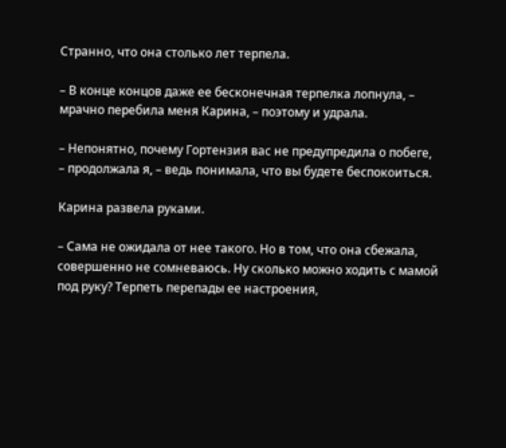Странно, что она столько лет терпела.

– В конце концов даже ее бесконечная терпелка лопнула, – мрачно перебила меня Карина, – поэтому и удрала.

– Непонятно, почему Гортензия вас не предупредила о побеге, – продолжала я, – ведь понимала, что вы будете беспокоиться.

Карина развела руками.

– Сама не ожидала от нее такого. Но в том, что она сбежала, совершенно не сомневаюсь. Ну сколько можно ходить с мамой под руку? Терпеть перепады ее настроения,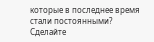которые в последнее время стали постоянными? Сделайте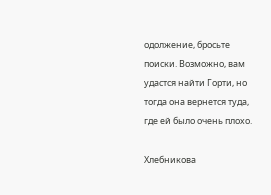одолжение, бросьте поиски. Возможно, вам удастся найти Горти, но тогда она вернется туда, где ей было очень плохо.

Хлебникова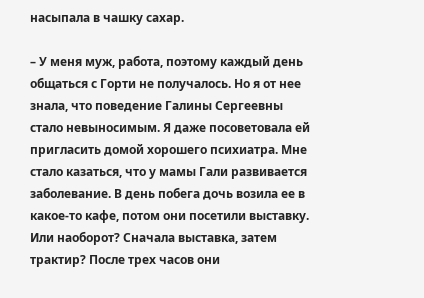насыпала в чашку сахар.

– У меня муж, работа, поэтому каждый день общаться с Горти не получалось. Но я от нее знала, что поведение Галины Сергеевны стало невыносимым. Я даже посоветовала ей пригласить домой хорошего психиатра. Мне стало казаться, что у мамы Гали развивается заболевание. В день побега дочь возила ее в какое-то кафе, потом они посетили выставку. Или наоборот? Сначала выставка, затем трактир? После трех часов они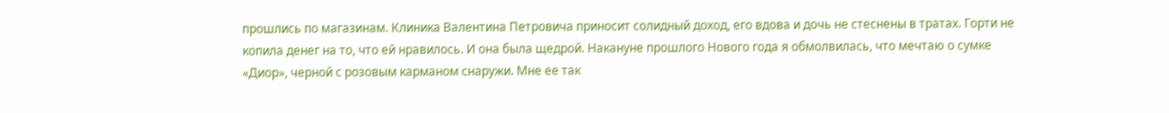прошлись по магазинам. Клиника Валентина Петровича приносит солидный доход, его вдова и дочь не стеснены в тратах. Горти не копила денег на то, что ей нравилось. И она была щедрой. Накануне прошлого Нового года я обмолвилась, что мечтаю о сумке «Диор», черной с розовым карманом снаружи. Мне ее так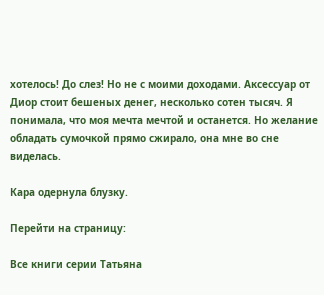хотелось! До слез! Но не с моими доходами. Аксессуар от Диор стоит бешеных денег, несколько сотен тысяч. Я понимала, что моя мечта мечтой и останется. Но желание обладать сумочкой прямо сжирало, она мне во сне виделась.

Кара одернула блузку.

Перейти на страницу:

Все книги серии Татьяна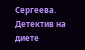Сергеева. Детектив на диете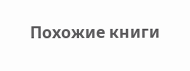Похожие книги